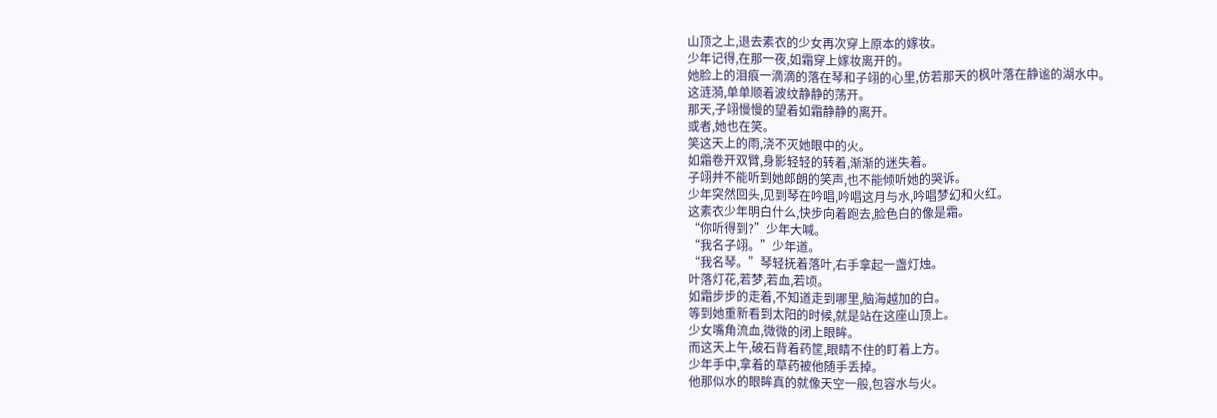山顶之上,退去素衣的少女再次穿上原本的嫁妆。
少年记得,在那一夜,如霜穿上嫁妆离开的。
她脸上的泪痕一滴滴的落在琴和子翊的心里,仿若那天的枫叶落在静谧的湖水中。
这涟漪,单单顺着波纹静静的荡开。
那天,子翊慢慢的望着如霜静静的离开。
或者,她也在笑。
笑这天上的雨,浇不灭她眼中的火。
如霜卷开双臂,身影轻轻的转着,渐渐的迷失着。
子翊并不能听到她郎朗的笑声,也不能倾听她的哭诉。
少年突然回头,见到琴在吟唱,吟唱这月与水,吟唱梦幻和火红。
这素衣少年明白什么,快步向着跑去,脸色白的像是霜。
“你听得到?”少年大喊。
“我名子翊。”少年道。
“我名琴。”琴轻抚着落叶,右手拿起一盏灯烛。
叶落灯花,若梦,若血,若顷。
如霜步步的走着,不知道走到哪里,脑海越加的白。
等到她重新看到太阳的时候,就是站在这座山顶上。
少女嘴角流血,微微的闭上眼眸。
而这天上午,破石背着药筐,眼睛不住的盯着上方。
少年手中,拿着的草药被他随手丢掉。
他那似水的眼眸真的就像天空一般,包容水与火。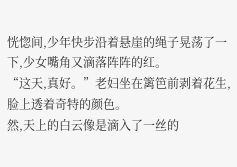恍惚间,少年快步沿着悬崖的绳子晃荡了一下,少女嘴角又滴落阵阵的红。
“这天,真好。”老妇坐在篱笆前剥着花生,脸上透着奇特的颜色。
然,天上的白云像是滴入了一丝的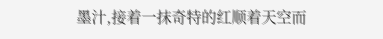墨汁,接着一抹奇特的红顺着天空而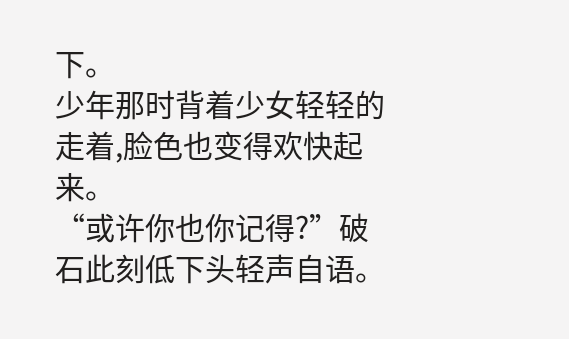下。
少年那时背着少女轻轻的走着,脸色也变得欢快起来。
“或许你也你记得?”破石此刻低下头轻声自语。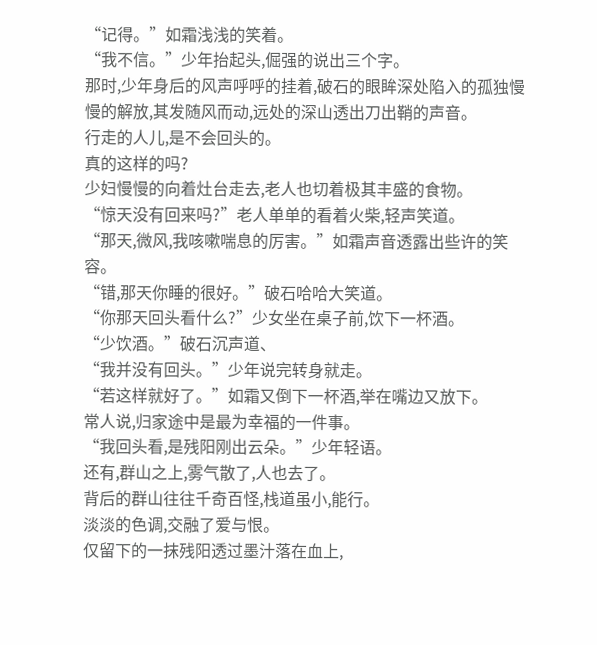“记得。”如霜浅浅的笑着。
“我不信。”少年抬起头,倔强的说出三个字。
那时,少年身后的风声呼呼的挂着,破石的眼眸深处陷入的孤独慢慢的解放,其发随风而动,远处的深山透出刀出鞘的声音。
行走的人儿,是不会回头的。
真的这样的吗?
少妇慢慢的向着灶台走去,老人也切着极其丰盛的食物。
“惊天没有回来吗?”老人单单的看着火柴,轻声笑道。
“那天,微风,我咳嗽喘息的厉害。”如霜声音透露出些许的笑容。
“错,那天你睡的很好。”破石哈哈大笑道。
“你那天回头看什么?”少女坐在桌子前,饮下一杯酒。
“少饮酒。”破石沉声道、
“我并没有回头。”少年说完转身就走。
“若这样就好了。”如霜又倒下一杯酒,举在嘴边又放下。
常人说,归家途中是最为幸福的一件事。
“我回头看,是残阳刚出云朵。”少年轻语。
还有,群山之上,雾气散了,人也去了。
背后的群山往往千奇百怪,栈道虽小,能行。
淡淡的色调,交融了爱与恨。
仅留下的一抹残阳透过墨汁落在血上,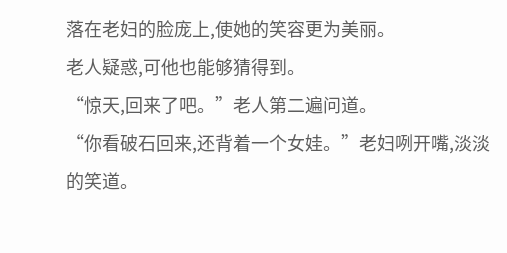落在老妇的脸庞上,使她的笑容更为美丽。
老人疑惑,可他也能够猜得到。
“惊天,回来了吧。”老人第二遍问道。
“你看破石回来,还背着一个女娃。”老妇咧开嘴,淡淡的笑道。